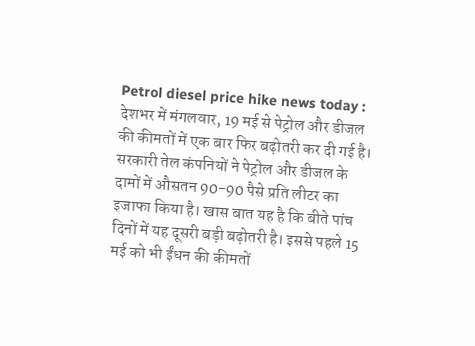Petrol diesel price hike news today : देशभर में मंगलवार, 19 मई से पेट्रोल और डीजल की कीमतों में एक बार फिर बढ़ोतरी कर दी गई है। सरकारी तेल कंपनियों ने पेट्रोल और डीजल के दामों में औसतन 90-90 पैसे प्रति लीटर का इजाफा किया है। खास बात यह है कि बीते पांच दिनों में यह दूसरी बड़ी बढ़ोतरी है। इससे पहले 15 मई को भी ईंधन की कीमतों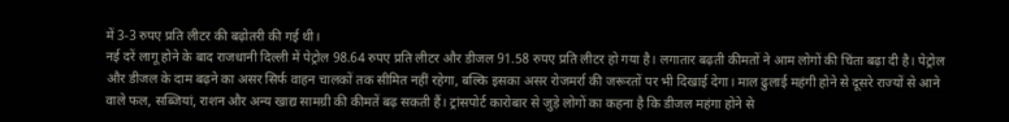में 3-3 रुपए प्रति लीटर की बढ़ोतरी की गई थी।
नई दरें लागू होने के बाद राजधानी दिल्ली में पेट्रोल 98.64 रुपए प्रति लीटर और डीजल 91.58 रुपए प्रति लीटर हो गया है। लगातार बढ़ती कीमतों ने आम लोगों की चिंता बढ़ा दी है। पेट्रोल और डीजल के दाम बढ़ने का असर सिर्फ वाहन चालकों तक सीमित नहीं रहेगा, बल्कि इसका असर रोजमर्रा की जरूरतों पर भी दिखाई देगा। माल ढुलाई महंगी होने से दूसरे राज्यों से आने वाले फल, सब्जियां, राशन और अन्य खाद्य सामग्री की कीमतें बढ़ सकती हैं। ट्रांसपोर्ट कारोबार से जुड़े लोगों का कहना है कि डीजल महंगा होने से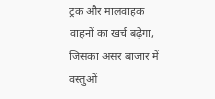ट्रक और मालवाहक वाहनों का खर्च बढ़ेगा, जिसका असर बाजार में वस्तुओं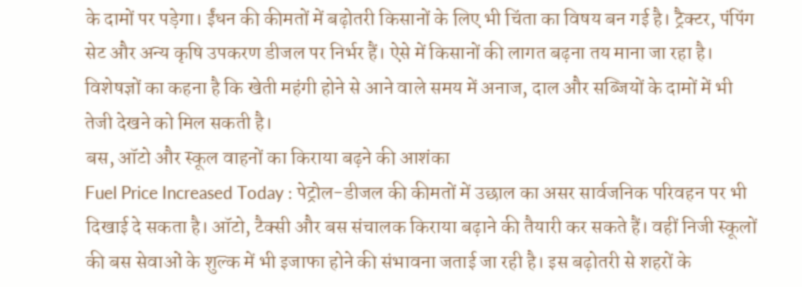के दामों पर पड़ेगा। ईंधन की कीमतों में बढ़ोतरी किसानों के लिए भी चिंता का विषय बन गई है। ट्रैक्टर, पंपिंग सेट और अन्य कृषि उपकरण डीजल पर निर्भर हैं। ऐसे में किसानों की लागत बढ़ना तय माना जा रहा है। विशेषज्ञों का कहना है कि खेती महंगी होने से आने वाले समय में अनाज, दाल और सब्जियों के दामों में भी तेजी देखने को मिल सकती है।
बस, ऑटो और स्कूल वाहनों का किराया बढ़ने की आशंका
Fuel Price Increased Today : पेट्रोल-डीजल की कीमतों में उछाल का असर सार्वजनिक परिवहन पर भी दिखाई दे सकता है। ऑटो, टैक्सी और बस संचालक किराया बढ़ाने की तैयारी कर सकते हैं। वहीं निजी स्कूलों की बस सेवाओं के शुल्क में भी इजाफा होने की संभावना जताई जा रही है। इस बढ़ोतरी से शहरों के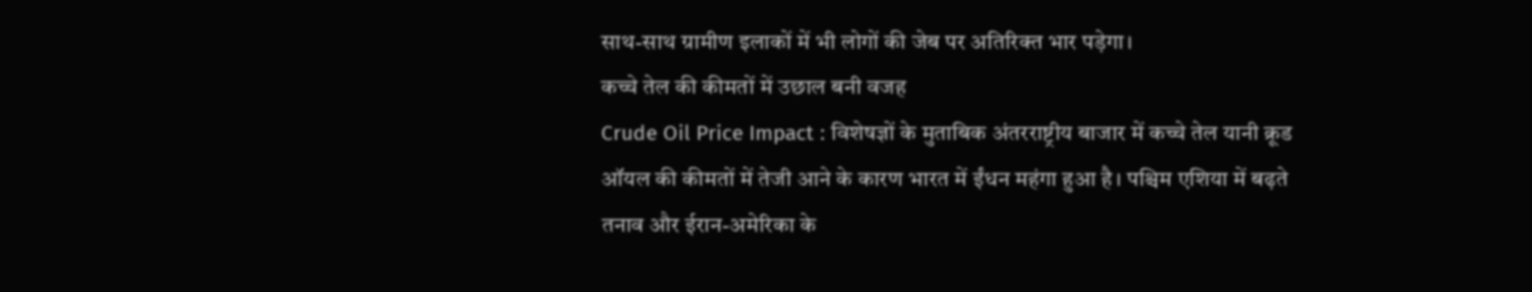साथ-साथ ग्रामीण इलाकों में भी लोगों की जेब पर अतिरिक्त भार पड़ेगा।
कच्चे तेल की कीमतों में उछाल बनी वजह
Crude Oil Price Impact : विशेषज्ञों के मुताबिक अंतरराष्ट्रीय बाजार में कच्चे तेल यानी क्रूड ऑयल की कीमतों में तेजी आने के कारण भारत में ईंधन महंगा हुआ है। पश्चिम एशिया में बढ़ते तनाव और ईरान-अमेरिका के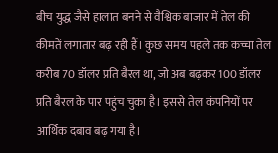बीच युद्ध जैसे हालात बनने से वैश्विक बाजार में तेल की कीमतें लगातार बढ़ रही हैं। कुछ समय पहले तक कच्चा तेल करीब 70 डॉलर प्रति बैरल था, जो अब बढ़कर 100 डॉलर प्रति बैरल के पार पहुंच चुका है। इससे तेल कंपनियों पर आर्थिक दबाव बढ़ गया है।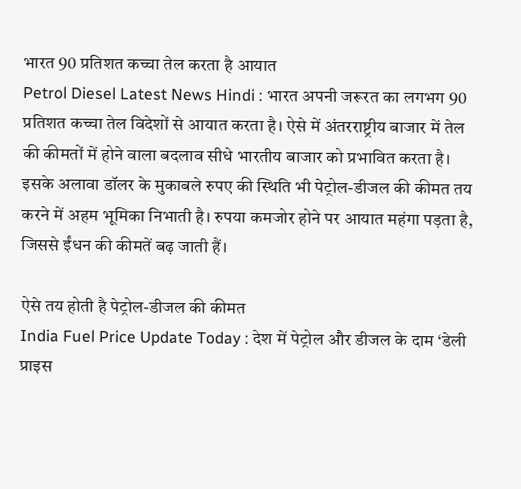भारत 90 प्रतिशत कच्चा तेल करता है आयात
Petrol Diesel Latest News Hindi : भारत अपनी जरूरत का लगभग 90 प्रतिशत कच्चा तेल विदेशों से आयात करता है। ऐसे में अंतरराष्ट्रीय बाजार में तेल की कीमतों में होने वाला बदलाव सीधे भारतीय बाजार को प्रभावित करता है। इसके अलावा डॉलर के मुकाबले रुपए की स्थिति भी पेट्रोल-डीजल की कीमत तय करने में अहम भूमिका निभाती है। रुपया कमजोर होने पर आयात महंगा पड़ता है, जिससे ईंधन की कीमतें बढ़ जाती हैं।

ऐसे तय होती है पेट्रोल-डीजल की कीमत
India Fuel Price Update Today : देश में पेट्रोल और डीजल के दाम ‘डेली प्राइस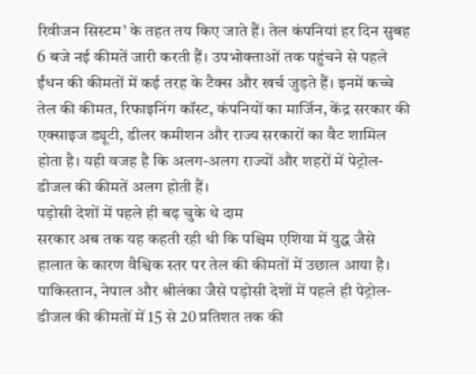रिवीजन सिस्टम’ के तहत तय किए जाते हैं। तेल कंपनियां हर दिन सुबह 6 बजे नई कीमतें जारी करती हैं। उपभोक्ताओं तक पहुंचने से पहले ईंधन की कीमतों में कई तरह के टैक्स और खर्च जुड़ते हैं। इनमें कच्चे तेल की कीमत, रिफाइनिंग कॉस्ट, कंपनियों का मार्जिन, केंद्र सरकार की एक्साइज ड्यूटी, डीलर कमीशन और राज्य सरकारों का वैट शामिल होता है। यही वजह है कि अलग-अलग राज्यों और शहरों में पेट्रोल-डीजल की कीमतें अलग होती हैं।
पड़ोसी देशों में पहले ही बढ़ चुके थे दाम
सरकार अब तक यह कहती रही थी कि पश्चिम एशिया में युद्ध जैसे हालात के कारण वैश्विक स्तर पर तेल की कीमतों में उछाल आया है। पाकिस्तान, नेपाल और श्रीलंका जैसे पड़ोसी देशों में पहले ही पेट्रोल-डीजल की कीमतों में 15 से 20 प्रतिशत तक की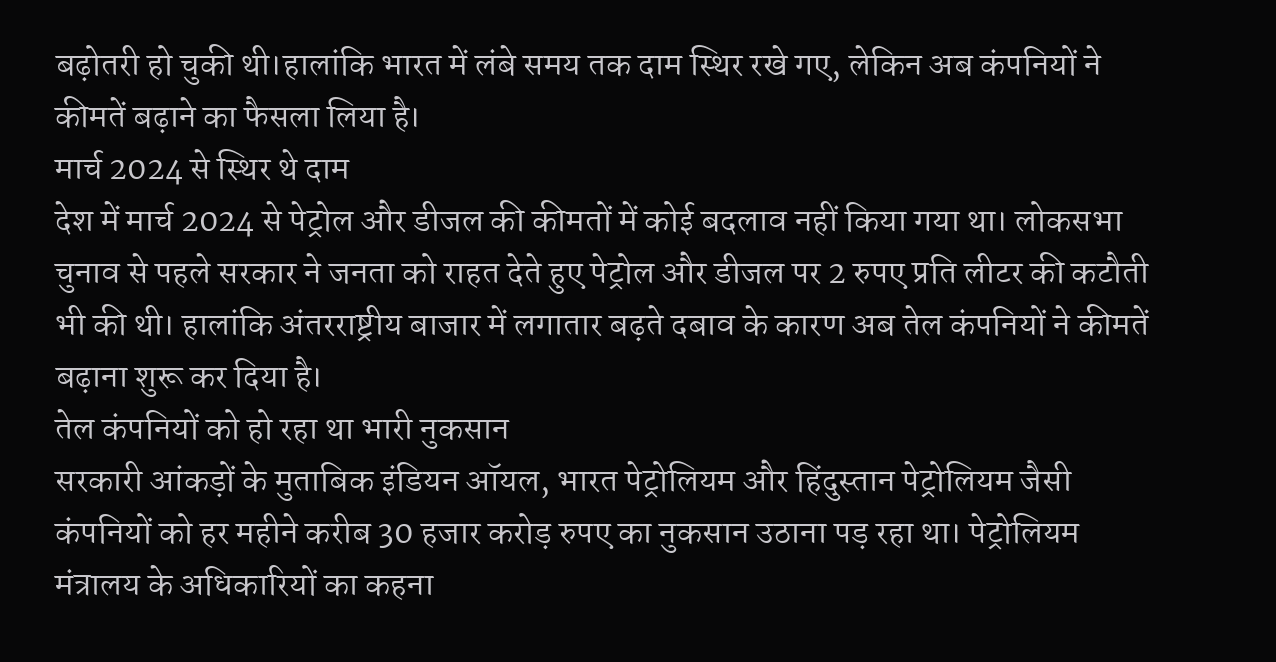बढ़ोतरी हो चुकी थी।हालांकि भारत में लंबे समय तक दाम स्थिर रखे गए, लेकिन अब कंपनियों ने कीमतें बढ़ाने का फैसला लिया है।
मार्च 2024 से स्थिर थे दाम
देश में मार्च 2024 से पेट्रोल और डीजल की कीमतों में कोई बदलाव नहीं किया गया था। लोकसभा चुनाव से पहले सरकार ने जनता को राहत देते हुए पेट्रोल और डीजल पर 2 रुपए प्रति लीटर की कटौती भी की थी। हालांकि अंतरराष्ट्रीय बाजार में लगातार बढ़ते दबाव के कारण अब तेल कंपनियों ने कीमतें बढ़ाना शुरू कर दिया है।
तेल कंपनियों को हो रहा था भारी नुकसान
सरकारी आंकड़ों के मुताबिक इंडियन ऑयल, भारत पेट्रोलियम और हिंदुस्तान पेट्रोलियम जैसी कंपनियों को हर महीने करीब 30 हजार करोड़ रुपए का नुकसान उठाना पड़ रहा था। पेट्रोलियम मंत्रालय के अधिकारियों का कहना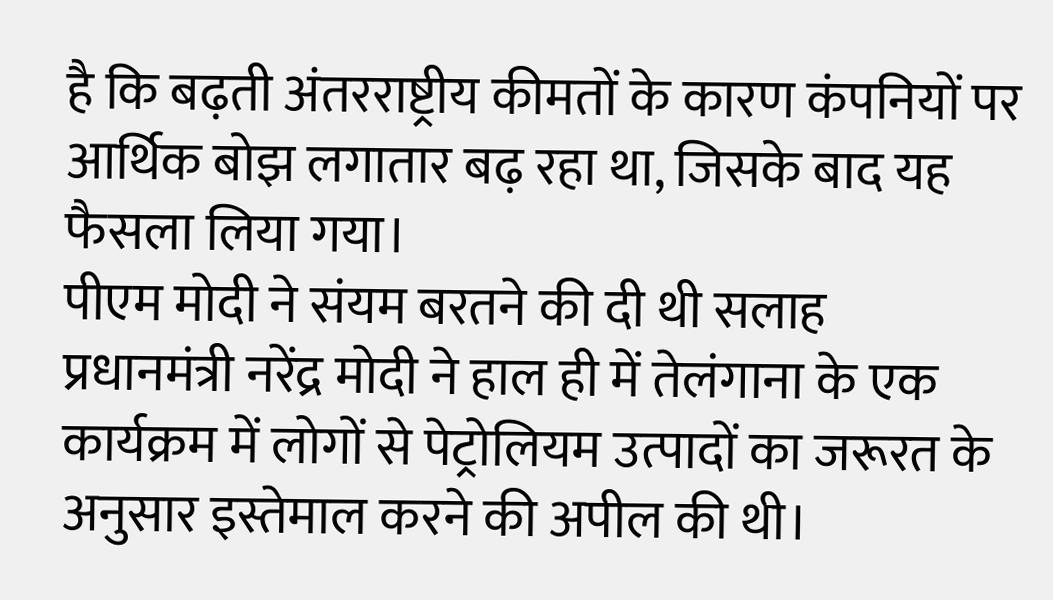है कि बढ़ती अंतरराष्ट्रीय कीमतों के कारण कंपनियों पर आर्थिक बोझ लगातार बढ़ रहा था, जिसके बाद यह फैसला लिया गया।
पीएम मोदी ने संयम बरतने की दी थी सलाह
प्रधानमंत्री नरेंद्र मोदी ने हाल ही में तेलंगाना के एक कार्यक्रम में लोगों से पेट्रोलियम उत्पादों का जरूरत के अनुसार इस्तेमाल करने की अपील की थी।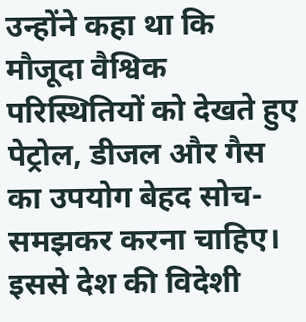उन्होंने कहा था कि मौजूदा वैश्विक परिस्थितियों को देखते हुए पेट्रोल, डीजल और गैस का उपयोग बेहद सोच-समझकर करना चाहिए। इससे देश की विदेशी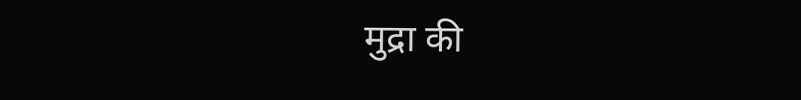मुद्रा की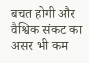बचत होगी और वैश्विक संकट का असर भी कम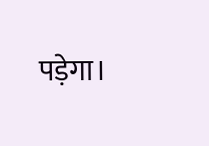पड़ेगा।